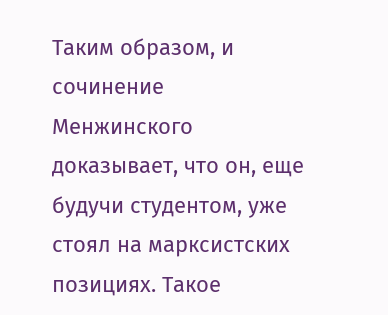Таким образом, и сочинение Менжинского доказывает, что он, еще будучи студентом, уже стоял на марксистских позициях. Такое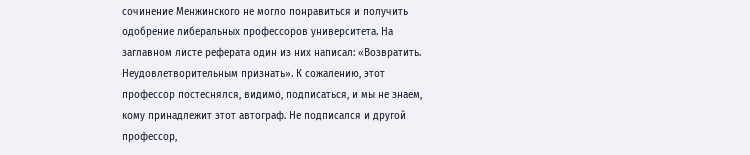сочинение Менжинского не могло понравиться и получить одобрение либеральных профессоров университета. На заглавном листе реферата один из них написал: «Возвратить. Неудовлетворительным признать». К сожалению, этот профессор постеснялся, видимо, подписаться, и мы не знаем, кому принадлежит этот автограф. Не подписался и другой профессор,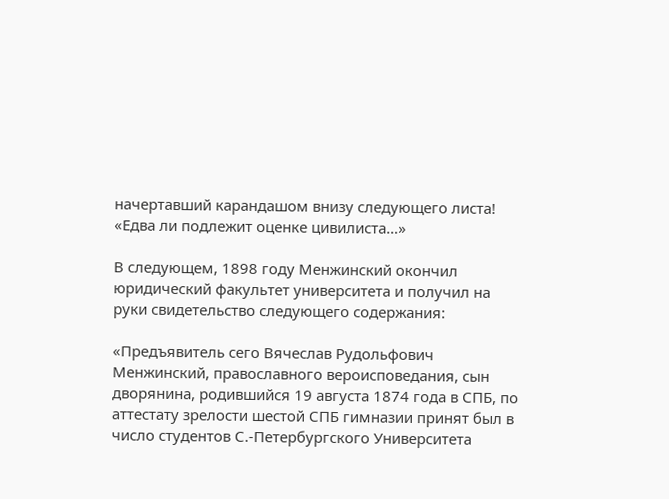начертавший карандашом внизу следующего листа! «Едва ли подлежит оценке цивилиста…»

В следующем, 1898 году Менжинский окончил юридический факультет университета и получил на руки свидетельство следующего содержания:

«Предъявитель сего Вячеслав Рудольфович Менжинский, православного вероисповедания, сын дворянина, родившийся 19 августа 1874 года в СПБ, по аттестату зрелости шестой СПБ гимназии принят был в число студентов С.-Петербургского Университета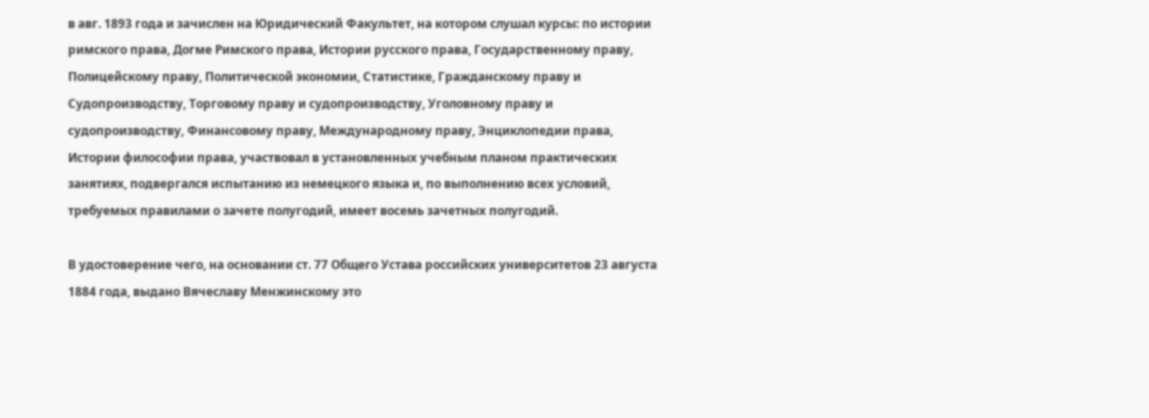в авг. 1893 года и зачислен на Юридический Факультет, на котором слушал курсы: по истории римского права, Догме Римского права, Истории русского права, Государственному праву, Полицейскому праву, Политической экономии, Статистике, Гражданскому праву и Судопроизводству, Торговому праву и судопроизводству, Уголовному праву и судопроизводству, Финансовому праву, Международному праву, Энциклопедии права, Истории философии права, участвовал в установленных учебным планом практических занятиях, подвергался испытанию из немецкого языка и, по выполнению всех условий, требуемых правилами о зачете полугодий, имеет восемь зачетных полугодий.

В удостоверение чего, на основании ст. 77 Общего Устава российских университетов 23 августа 1884 года, выдано Вячеславу Менжинскому это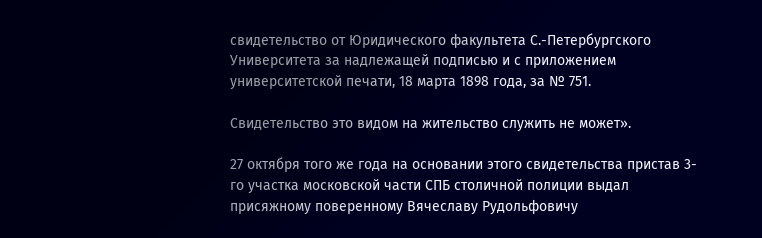свидетельство от Юридического факультета С.-Петербургского Университета за надлежащей подписью и с приложением университетской печати, 18 марта 1898 года, за № 751.

Свидетельство это видом на жительство служить не может».

27 октября того же года на основании этого свидетельства пристав 3-го участка московской части СПБ столичной полиции выдал присяжному поверенному Вячеславу Рудольфовичу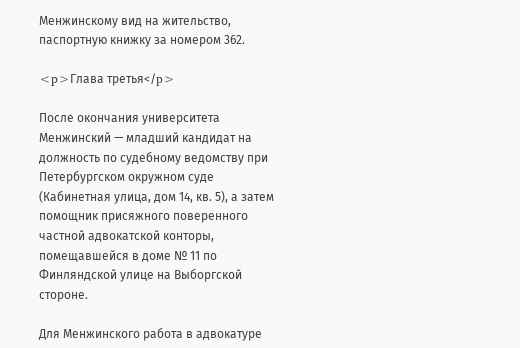Менжинскому вид на жительство, паспортную книжку за номером 362.

<p>Глава третья</p>

После окончания университета Менжинский — младший кандидат на должность по судебному ведомству при Петербургском окружном суде (Кабинетная улица, дом 14, кв. 5), а затем помощник присяжного поверенного частной адвокатской конторы, помещавшейся в доме № 11 по Финляндской улице на Выборгской стороне.

Для Менжинского работа в адвокатуре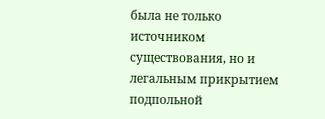была не только источником существования, но и легальным прикрытием подпольной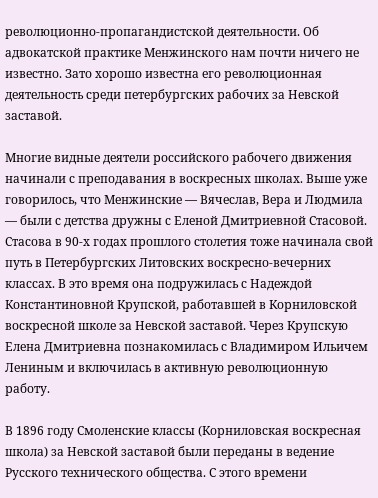революционно-пропагандистской деятельности. Об адвокатской практике Менжинского нам почти ничего не известно. Зато хорошо известна его революционная деятельность среди петербургских рабочих за Невской заставой.

Многие видные деятели российского рабочего движения начинали с преподавания в воскресных школах. Выше уже говорилось, что Менжинские — Вячеслав, Вера и Людмила — были с детства дружны с Еленой Дмитриевной Стасовой. Стасова в 90-х годах прошлого столетия тоже начинала свой путь в Петербургских Литовских воскресно-вечерних классах. В это время она подружилась с Надеждой Константиновной Крупской, работавшей в Корниловской воскресной школе за Невской заставой. Через Крупскую Елена Дмитриевна познакомилась с Владимиром Ильичем Лениным и включилась в активную революционную работу.

В 1896 году Смоленские классы (Корниловская воскресная школа) за Невской заставой были переданы в ведение Русского технического общества. С этого времени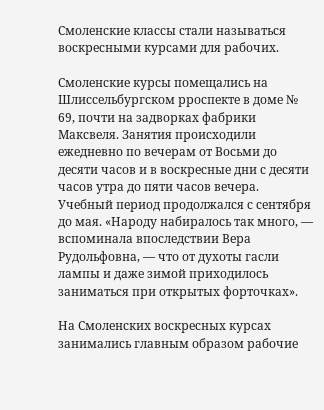Смоленские классы стали называться воскресными курсами для рабочих.

Смоленские курсы помещались на Шлиссельбургском рроспекте в доме № 69, почти на задворках фабрики Максвеля. Занятия происходили ежедневно по вечерам от Восьми до десяти часов и в воскресные дни с десяти часов утра до пяти часов вечера. Учебный период продолжался с сентября до мая. «Народу набиралось так много, — вспоминала впоследствии Вера Рудольфовна, — что от духоты гасли лампы и даже зимой приходилось заниматься при открытых форточках».

На Смоленских воскресных курсах занимались главным образом рабочие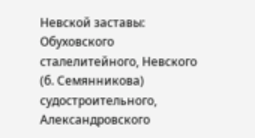Невской заставы: Обуховского сталелитейного, Невского (б. Семянникова) судостроительного, Александровского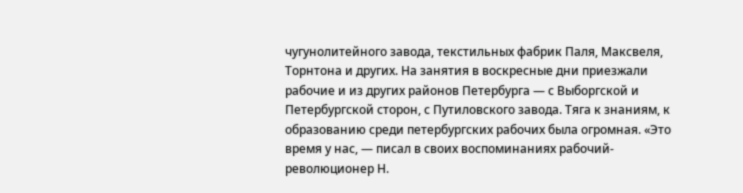чугунолитейного завода, текстильных фабрик Паля, Максвеля, Торнтона и других. На занятия в воскресные дни приезжали рабочие и из других районов Петербурга — с Выборгской и Петербургской сторон, с Путиловского завода. Тяга к знаниям, к образованию среди петербургских рабочих была огромная. «Это время у нас, — писал в своих воспоминаниях рабочий-революционер Н.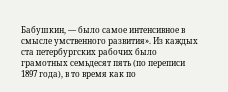Бабушкин, — было самое интенсивное в смысле умственного развития». Из каждых ста петербургских рабочих было грамотных семьдесят пять (по переписи 1897 года), в то время как по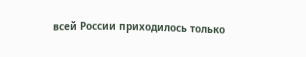всей России приходилось только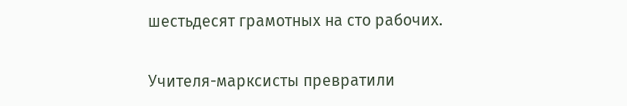шестьдесят грамотных на сто рабочих.

Учителя-марксисты превратили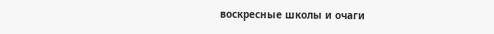воскресные школы и очаги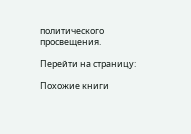политического просвещения.

Перейти на страницу:

Похожие книги